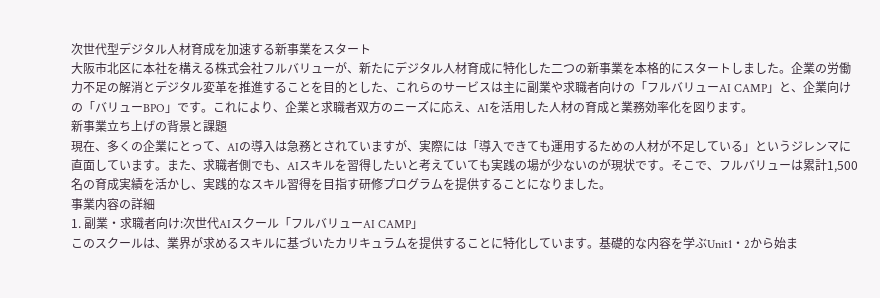次世代型デジタル人材育成を加速する新事業をスタート
大阪市北区に本社を構える株式会社フルバリューが、新たにデジタル人材育成に特化した二つの新事業を本格的にスタートしました。企業の労働力不足の解消とデジタル変革を推進することを目的とした、これらのサービスは主に副業や求職者向けの「フルバリューAI CAMP」と、企業向けの「バリューBPO」です。これにより、企業と求職者双方のニーズに応え、AIを活用した人材の育成と業務効率化を図ります。
新事業立ち上げの背景と課題
現在、多くの企業にとって、AIの導入は急務とされていますが、実際には「導入できても運用するための人材が不足している」というジレンマに直面しています。また、求職者側でも、AIスキルを習得したいと考えていても実践の場が少ないのが現状です。そこで、フルバリューは累計1,500名の育成実績を活かし、実践的なスキル習得を目指す研修プログラムを提供することになりました。
事業内容の詳細
1. 副業・求職者向け:次世代AIスクール「フルバリューAI CAMP」
このスクールは、業界が求めるスキルに基づいたカリキュラムを提供することに特化しています。基礎的な内容を学ぶUnit1・2から始ま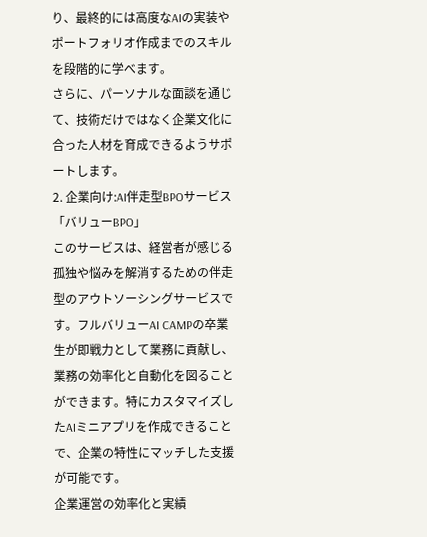り、最終的には高度なAIの実装やポートフォリオ作成までのスキルを段階的に学べます。
さらに、パーソナルな面談を通じて、技術だけではなく企業文化に合った人材を育成できるようサポートします。
2. 企業向け:AI伴走型BPOサービス「バリューBPO」
このサービスは、経営者が感じる孤独や悩みを解消するための伴走型のアウトソーシングサービスです。フルバリューAI CAMPの卒業生が即戦力として業務に貢献し、業務の効率化と自動化を図ることができます。特にカスタマイズしたAIミニアプリを作成できることで、企業の特性にマッチした支援が可能です。
企業運営の効率化と実績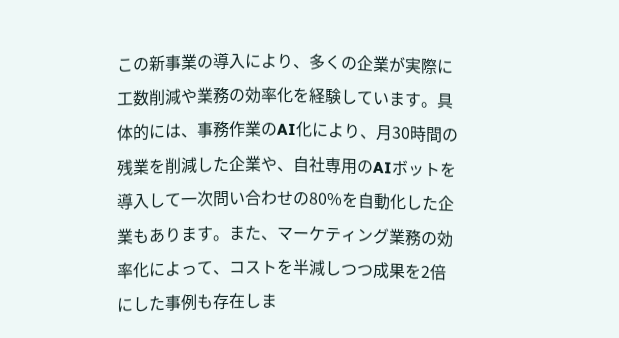この新事業の導入により、多くの企業が実際に工数削減や業務の効率化を経験しています。具体的には、事務作業のAI化により、月30時間の残業を削減した企業や、自社専用のAIボットを導入して一次問い合わせの80%を自動化した企業もあります。また、マーケティング業務の効率化によって、コストを半減しつつ成果を2倍にした事例も存在しま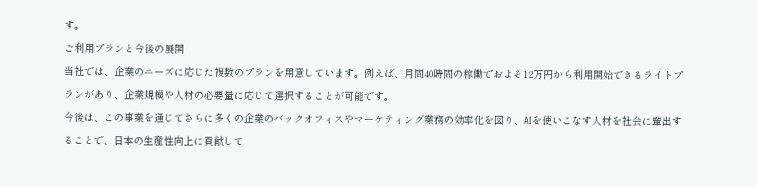す。
ご利用プランと今後の展開
当社では、企業のニーズに応じた複数のプランを用意しています。例えば、月間40時間の稼働でおよそ12万円から利用開始できるライトプランがあり、企業規模や人材の必要量に応じて選択することが可能です。
今後は、この事業を通じてさらに多くの企業のバックオフィスやマーケティング業務の効率化を図り、AIを使いこなす人材を社会に輩出することで、日本の生産性向上に貢献して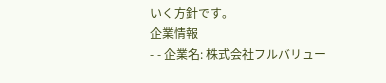いく方針です。
企業情報
- - 企業名: 株式会社フルバリュー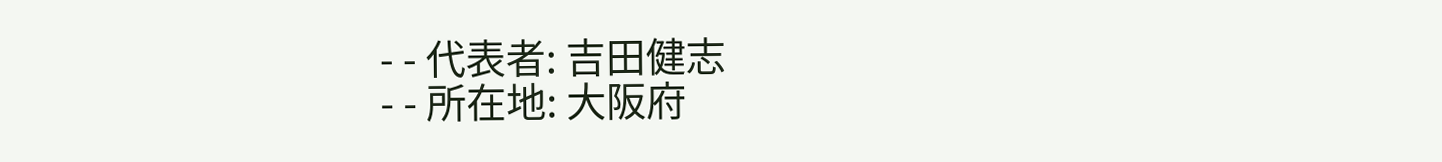- - 代表者: 吉田健志
- - 所在地: 大阪府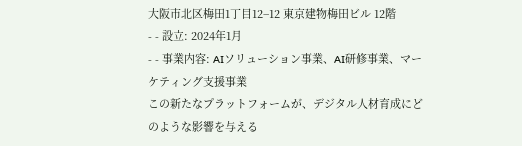大阪市北区梅田1丁目12−12 東京建物梅田ビル 12階
- - 設立: 2024年1月
- - 事業内容: AIソリューション事業、AI研修事業、マーケティング支援事業
この新たなプラットフォームが、デジタル人材育成にどのような影響を与える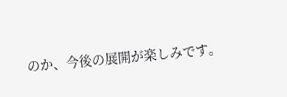のか、今後の展開が楽しみです。